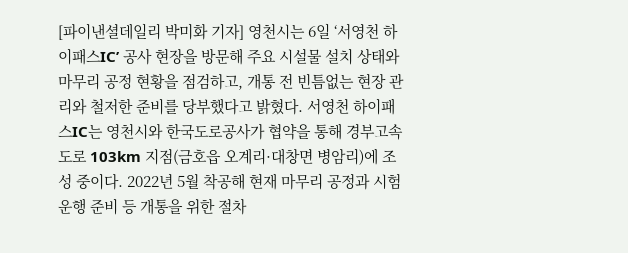[파이낸셜데일리 박미화 기자] 영천시는 6일 ‘서영천 하이패스IC’ 공사 현장을 방문해 주요 시설물 설치 상태와 마무리 공정 현황을 점검하고, 개통 전 빈틈없는 현장 관리와 철저한 준비를 당부했다고 밝혔다. 서영천 하이패스IC는 영천시와 한국도로공사가 협약을 통해 경부고속도로 103km 지점(금호읍 오계리·대창면 병암리)에 조성 중이다. 2022년 5월 착공해 현재 마무리 공정과 시험운행 준비 등 개통을 위한 절차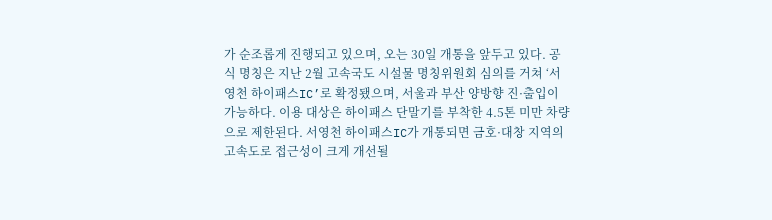가 순조롭게 진행되고 있으며, 오는 30일 개통을 앞두고 있다. 공식 명칭은 지난 2월 고속국도 시설물 명칭위원회 심의를 거쳐 ‘서영천 하이패스IC’로 확정됐으며, 서울과 부산 양방향 진·출입이 가능하다. 이용 대상은 하이패스 단말기를 부착한 4.5톤 미만 차량으로 제한된다. 서영천 하이패스IC가 개통되면 금호·대창 지역의 고속도로 접근성이 크게 개선될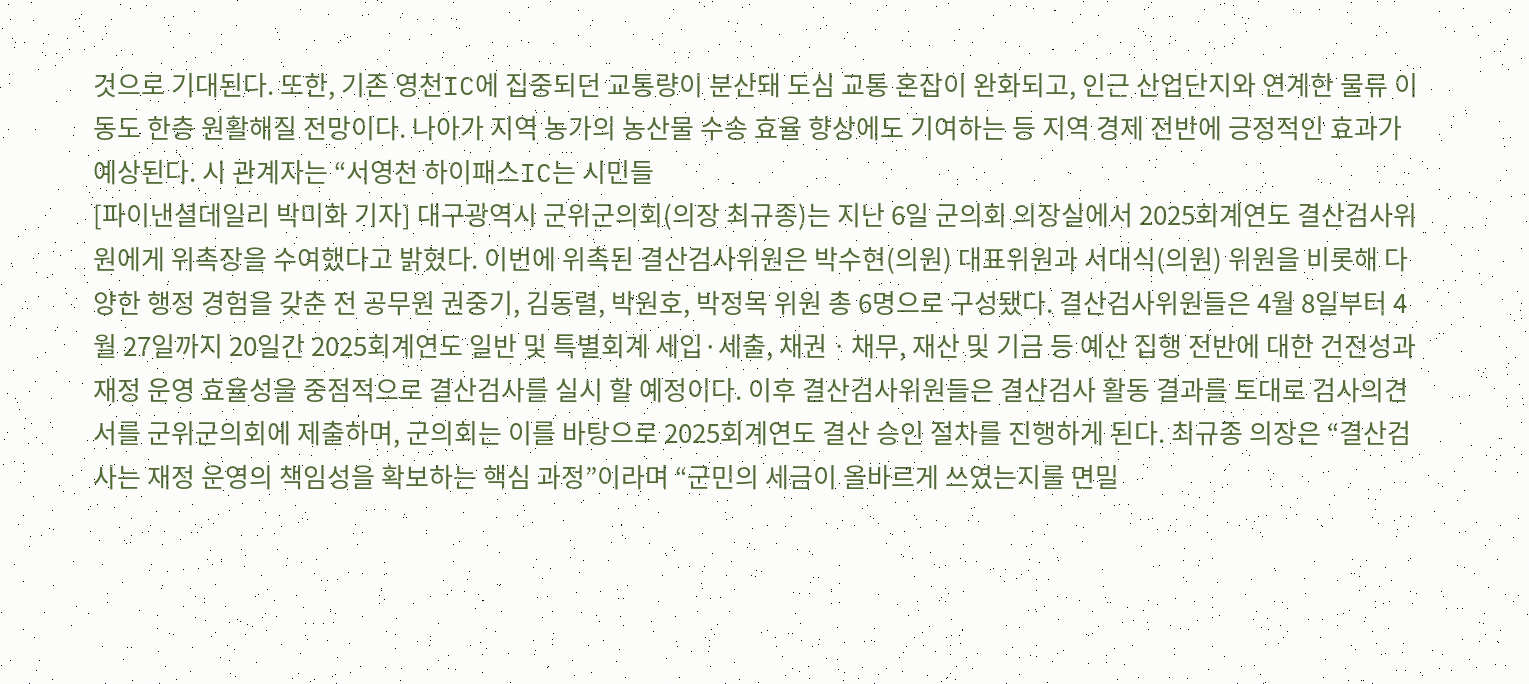것으로 기대된다. 또한, 기존 영천IC에 집중되던 교통량이 분산돼 도심 교통 혼잡이 완화되고, 인근 산업단지와 연계한 물류 이동도 한층 원활해질 전망이다. 나아가 지역 농가의 농산물 수송 효율 향상에도 기여하는 등 지역 경제 전반에 긍정적인 효과가 예상된다. 시 관계자는 “서영천 하이패스IC는 시민들
[파이낸셜데일리 박미화 기자] 대구광역시 군위군의회(의장 최규종)는 지난 6일 군의회 의장실에서 2025회계연도 결산검사위원에게 위촉장을 수여했다고 밝혔다. 이번에 위촉된 결산검사위원은 박수현(의원) 대표위원과 서대식(의원) 위원을 비롯해 다양한 행정 경험을 갖춘 전 공무원 권중기, 김동렬, 박원호, 박정목 위원 총 6명으로 구성됐다. 결산검사위원들은 4월 8일부터 4월 27일까지 20일간 2025회계연도 일반 및 특별회계 세입·세출, 채권ㆍ채무, 재산 및 기금 등 예산 집행 전반에 대한 건전성과 재정 운영 효율성을 중점적으로 결산검사를 실시 할 예정이다. 이후 결산검사위원들은 결산검사 활동 결과를 토대로 검사의견서를 군위군의회에 제출하며, 군의회는 이를 바탕으로 2025회계연도 결산 승인 절차를 진행하게 된다. 최규종 의장은 “결산검사는 재정 운영의 책임성을 확보하는 핵심 과정”이라며 “군민의 세금이 올바르게 쓰였는지를 면밀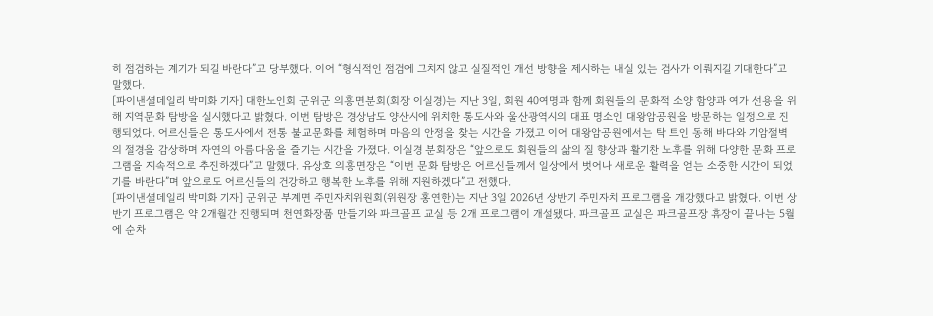히 점검하는 계기가 되길 바란다”고 당부했다. 이어 “형식적인 점검에 그치지 않고 실질적인 개선 방향을 제시하는 내실 있는 검사가 이뤄지길 기대한다”고 말했다.
[파이낸셜데일리 박미화 기자] 대한노인회 군위군 의흥면분회(회장 이실경)는 지난 3일, 회원 40여명과 함께 회원들의 문화적 소양 함양과 여가 선용을 위해 지역문화 탐방을 실시했다고 밝혔다. 이번 탐방은 경상남도 양산시에 위치한 통도사와 울산광역시의 대표 명소인 대왕암공원을 방문하는 일정으로 진행되었다. 어르신들은 통도사에서 전통 불교문화를 체험하며 마음의 안정을 찾는 시간을 가졌고 이어 대왕암공원에서는 탁 트인 동해 바다와 기암절벽의 절경을 감상하며 자연의 아름다움을 즐기는 시간을 가졌다. 이실경 분회장은 “앞으로도 회원들의 삶의 질 향상과 활기찬 노후를 위해 다양한 문화 프로그램을 지속적으로 추진하겠다”고 말했다. 유상호 의흥면장은 “이번 문화 탐방은 어르신들께서 일상에서 벗어나 새로운 활력을 얻는 소중한 시간이 되었기를 바란다”며 앞으로도 어르신들의 건강하고 행복한 노후를 위해 지원하겠다”고 전했다.
[파이낸셜데일리 박미화 기자] 군위군 부계면 주민자치위원회(위원장 홍연한)는 지난 3일 2026년 상반기 주민자치 프로그램을 개강했다고 밝혔다. 이번 상반기 프로그램은 약 2개월간 진행되며 천연화장품 만들기와 파크골프 교실 등 2개 프로그램이 개설됐다. 파크골프 교실은 파크골프장 휴장이 끝나는 5월에 순차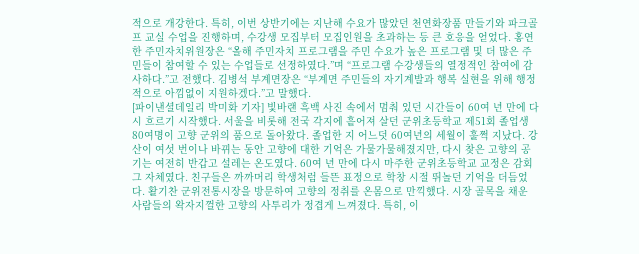적으로 개강한다. 특히, 이번 상반기에는 지난해 수요가 많았던 천연화장품 만들기와 파크골프 교실 수업을 진행하며, 수강생 모집부터 모집인원을 초과하는 등 큰 호응을 얻었다. 홍연한 주민자치위원장은 “올해 주민자치 프로그램을 주민 수요가 높은 프로그램 및 더 많은 주민들이 참여할 수 있는 수업들로 선정하였다.”며 “프로그램 수강생들의 열정적인 참여에 감사하다.”고 전했다. 김병석 부계면장은 “부계면 주민들의 자기계발과 행복 실현을 위해 행정적으로 아낌없이 지원하겠다.”고 말했다.
[파이낸셜데일리 박미화 기자] 빛바랜 흑백 사진 속에서 멈춰 있던 시간들이 60여 년 만에 다시 흐르기 시작했다. 서울을 비롯해 전국 각지에 흩어져 살던 군위초등학교 제51회 졸업생 80여명이 고향 군위의 품으로 돌아왔다. 졸업한 지 어느덧 60여년의 세월이 훌쩍 지났다. 강산이 여섯 번이나 바뀌는 동안 고향에 대한 기억은 가물가물해졌지만, 다시 찾은 고향의 공기는 여전히 반갑고 설레는 온도였다. 60여 년 만에 다시 마주한 군위초등학교 교정은 감회 그 자체였다. 친구들은 까까머리 학생처럼 들뜬 표정으로 학창 시절 뛰놀던 기억을 더듬었다. 활기찬 군위전통시장을 방문하여 고향의 정취를 온몸으로 만끽했다. 시장 골목을 채운 사람들의 왁자지껄한 고향의 사투리가 정겹게 느껴졌다. 특히, 이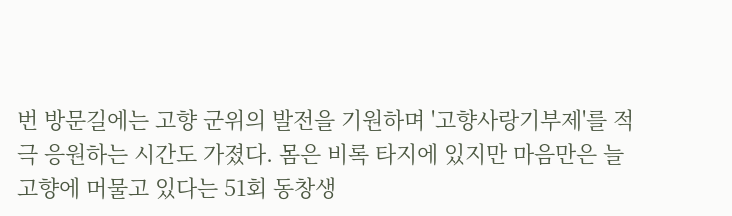번 방문길에는 고향 군위의 발전을 기원하며 '고향사랑기부제'를 적극 응원하는 시간도 가졌다. 몸은 비록 타지에 있지만 마음만은 늘 고향에 머물고 있다는 51회 동창생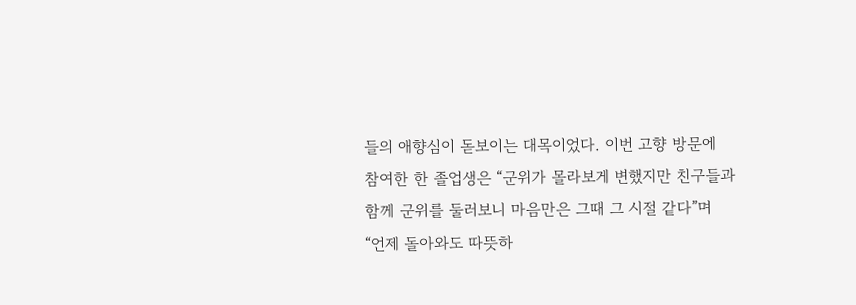들의 애향심이 돋보이는 대목이었다. 이번 고향 방문에 참여한 한 졸업생은 “군위가 몰라보게 변했지만 친구들과 함께 군위를 둘러보니 마음만은 그때 그 시절 같다”며 “언제 돌아와도 따뜻하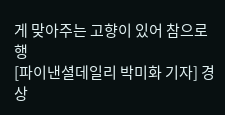게 맞아주는 고향이 있어 참으로 행
[파이낸셜데일리 박미화 기자] 경상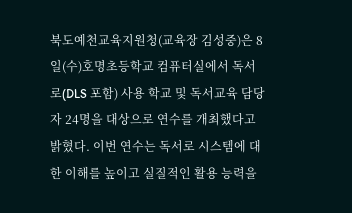북도예천교육지원청(교육장 김성중)은 8일(수)호명초등학교 컴퓨터실에서 독서로(DLS 포함) 사용 학교 및 독서교육 담당자 24명을 대상으로 연수를 개최했다고 밝혔다. 이번 연수는 독서로 시스템에 대한 이해를 높이고 실질적인 활용 능력을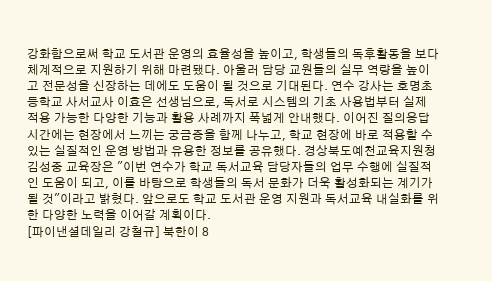강화함으로써 학교 도서관 운영의 효율성을 높이고, 학생들의 독후활동을 보다 체계적으로 지원하기 위해 마련됐다. 아울러 담당 교원들의 실무 역량을 높이고 전문성을 신장하는 데에도 도움이 될 것으로 기대된다. 연수 강사는 호명초등학교 사서교사 이효은 선생님으로, 독서로 시스템의 기초 사용법부터 실제 적용 가능한 다양한 기능과 활용 사례까지 폭넓게 안내했다. 이어진 질의응답 시간에는 현장에서 느끼는 궁금증을 함께 나누고, 학교 현장에 바로 적용할 수 있는 실질적인 운영 방법과 유용한 정보를 공유했다. 경상북도예천교육지원청 김성중 교육장은 "이번 연수가 학교 독서교육 담당자들의 업무 수행에 실질적인 도움이 되고, 이를 바탕으로 학생들의 독서 문화가 더욱 활성화되는 계기가 될 것"이라고 밝혔다. 앞으로도 학교 도서관 운영 지원과 독서교육 내실화를 위한 다양한 노력을 이어갈 계획이다.
[파이낸셜데일리 강철규] 북한이 8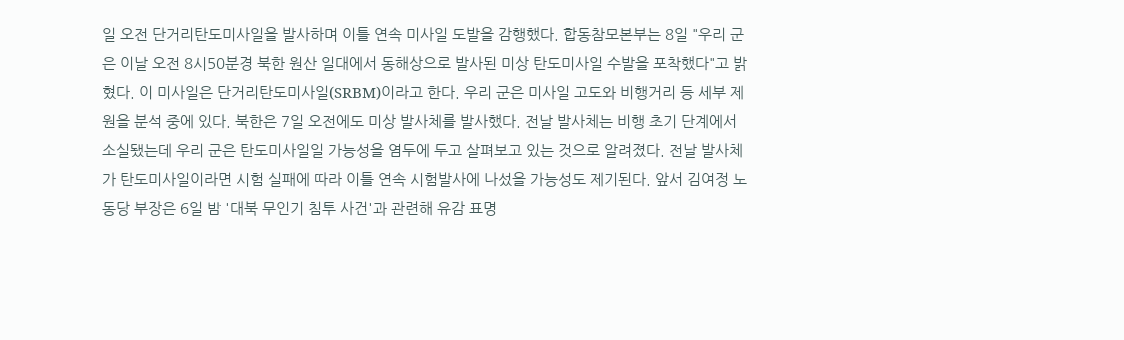일 오전 단거리탄도미사일을 발사하며 이틀 연속 미사일 도발을 감행했다. 합동참모본부는 8일 "우리 군은 이날 오전 8시50분경 북한 원산 일대에서 동해상으로 발사된 미상 탄도미사일 수발을 포착했다"고 밝혔다. 이 미사일은 단거리탄도미사일(SRBM)이라고 한다. 우리 군은 미사일 고도와 비행거리 등 세부 제원을 분석 중에 있다. 북한은 7일 오전에도 미상 발사체를 발사했다. 전날 발사체는 비행 초기 단계에서 소실됐는데 우리 군은 탄도미사일일 가능성을 염두에 두고 살펴보고 있는 것으로 알려졌다. 전날 발사체가 탄도미사일이라면 시험 실패에 따라 이틀 연속 시험발사에 나섰을 가능성도 제기된다. 앞서 김여정 노동당 부장은 6일 밤 '대북 무인기 침투 사건'과 관련해 유감 표명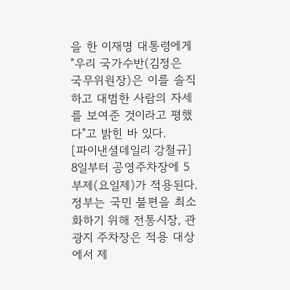을 한 이재명 대통령에게 "우리 국가수반(김정은 국무위원장)은 이를 솔직하고 대범한 사람의 자세를 보여준 것이라고 평했다"고 밝힌 바 있다.
[파이낸셜데일리 강철규] 8일부터 공영주차장에 5부제(요일제)가 적용된다. 정부는 국민 불편을 최소화하기 위해 전통시장, 관광지 주차장은 적용 대상에서 제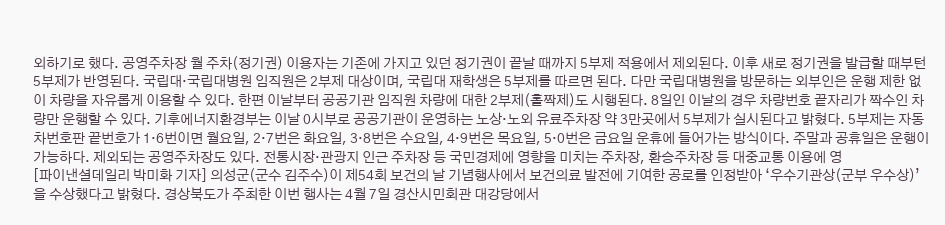외하기로 했다. 공영주차장 월 주차(정기권) 이용자는 기존에 가지고 있던 정기권이 끝날 때까지 5부제 적용에서 제외된다. 이후 새로 정기권을 발급할 때부턴 5부제가 반영된다. 국립대·국립대병원 임직원은 2부제 대상이며, 국립대 재학생은 5부제를 따르면 된다. 다만 국립대병원을 방문하는 외부인은 운행 제한 없이 차량을 자유롭게 이용할 수 있다. 한편 이날부터 공공기관 임직원 차량에 대한 2부제(홀짝제)도 시행된다. 8일인 이날의 경우 차량번호 끝자리가 짝수인 차량만 운행할 수 있다. 기후에너지환경부는 이날 0시부로 공공기관이 운영하는 노상·노외 유료주차장 약 3만곳에서 5부제가 실시된다고 밝혔다. 5부제는 자동차번호판 끝번호가 1·6번이면 월요일, 2·7번은 화요일, 3·8번은 수요일, 4·9번은 목요일, 5·0번은 금요일 운휴에 들어가는 방식이다. 주말과 공휴일은 운행이 가능하다. 제외되는 공영주차장도 있다. 전통시장·관광지 인근 주차장 등 국민경제에 영향을 미치는 주차장, 환승주차장 등 대중교통 이용에 영
[파이낸셜데일리 박미화 기자] 의성군(군수 김주수)이 제54회 보건의 날 기념행사에서 보건의료 발전에 기여한 공로를 인정받아 ‘우수기관상(군부 우수상)’을 수상했다고 밝혔다. 경상북도가 주최한 이번 행사는 4월 7일 경산시민회관 대강당에서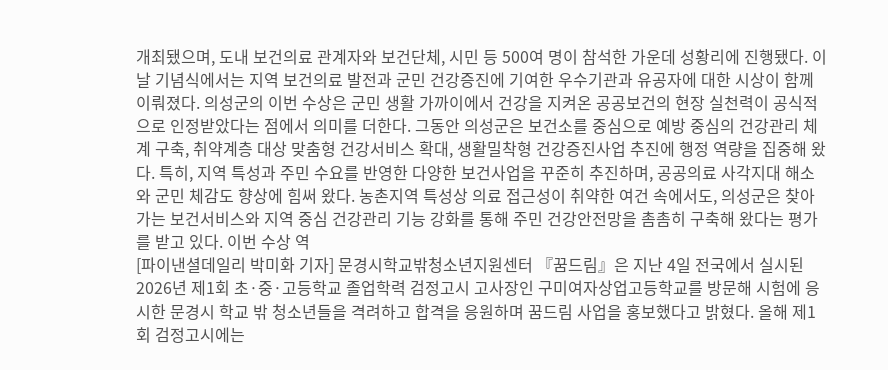개최됐으며, 도내 보건의료 관계자와 보건단체, 시민 등 500여 명이 참석한 가운데 성황리에 진행됐다. 이날 기념식에서는 지역 보건의료 발전과 군민 건강증진에 기여한 우수기관과 유공자에 대한 시상이 함께 이뤄졌다. 의성군의 이번 수상은 군민 생활 가까이에서 건강을 지켜온 공공보건의 현장 실천력이 공식적으로 인정받았다는 점에서 의미를 더한다. 그동안 의성군은 보건소를 중심으로 예방 중심의 건강관리 체계 구축, 취약계층 대상 맞춤형 건강서비스 확대, 생활밀착형 건강증진사업 추진에 행정 역량을 집중해 왔다. 특히, 지역 특성과 주민 수요를 반영한 다양한 보건사업을 꾸준히 추진하며, 공공의료 사각지대 해소와 군민 체감도 향상에 힘써 왔다. 농촌지역 특성상 의료 접근성이 취약한 여건 속에서도, 의성군은 찾아가는 보건서비스와 지역 중심 건강관리 기능 강화를 통해 주민 건강안전망을 촘촘히 구축해 왔다는 평가를 받고 있다. 이번 수상 역
[파이낸셜데일리 박미화 기자] 문경시학교밖청소년지원센터 『꿈드림』은 지난 4일 전국에서 실시된 2026년 제1회 초·중·고등학교 졸업학력 검정고시 고사장인 구미여자상업고등학교를 방문해 시험에 응시한 문경시 학교 밖 청소년들을 격려하고 합격을 응원하며 꿈드림 사업을 홍보했다고 밝혔다. 올해 제1회 검정고시에는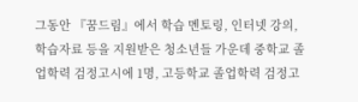그동안 『꿈드림』에서 학습 멘토링, 인터넷 강의, 학습자료 등을 지원받은 청소년들 가운데 중학교 졸업학력 검정고시에 1명, 고등학교 졸업학력 검정고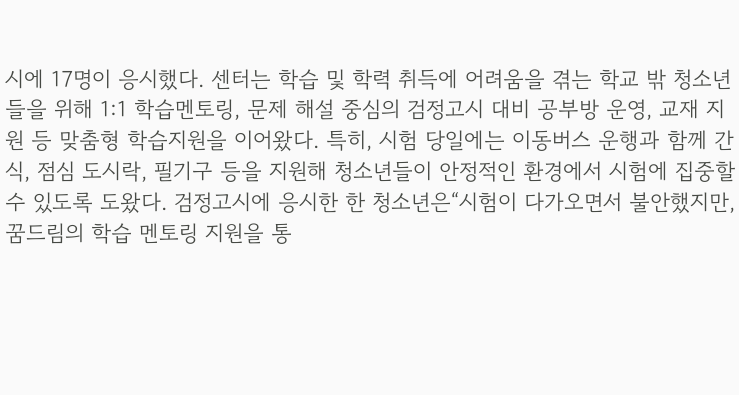시에 17명이 응시했다. 센터는 학습 및 학력 취득에 어려움을 겪는 학교 밖 청소년들을 위해 1:1 학습멘토링, 문제 해설 중심의 검정고시 대비 공부방 운영, 교재 지원 등 맞춤형 학습지원을 이어왔다. 특히, 시험 당일에는 이동버스 운행과 함께 간식, 점심 도시락, 필기구 등을 지원해 청소년들이 안정적인 환경에서 시험에 집중할 수 있도록 도왔다. 검정고시에 응시한 한 청소년은“시험이 다가오면서 불안했지만, 꿈드림의 학습 멘토링 지원을 통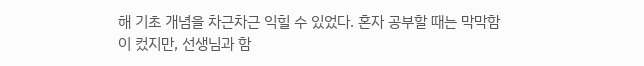해 기초 개념을 차근차근 익힐 수 있었다. 혼자 공부할 때는 막막함이 컸지만, 선생님과 함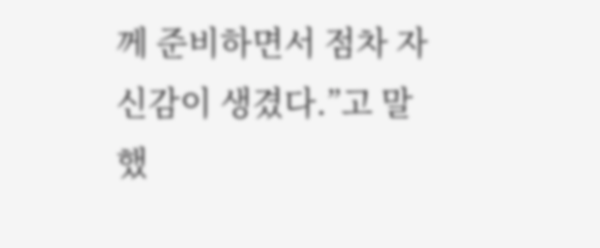께 준비하면서 점차 자신감이 생겼다.”고 말했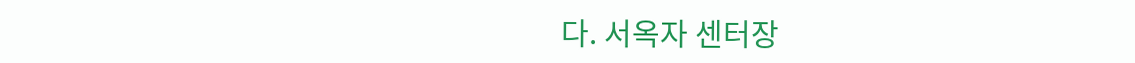다. 서옥자 센터장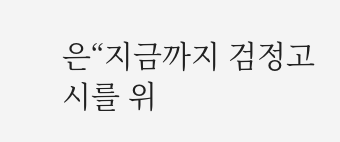은“지금까지 검정고시를 위